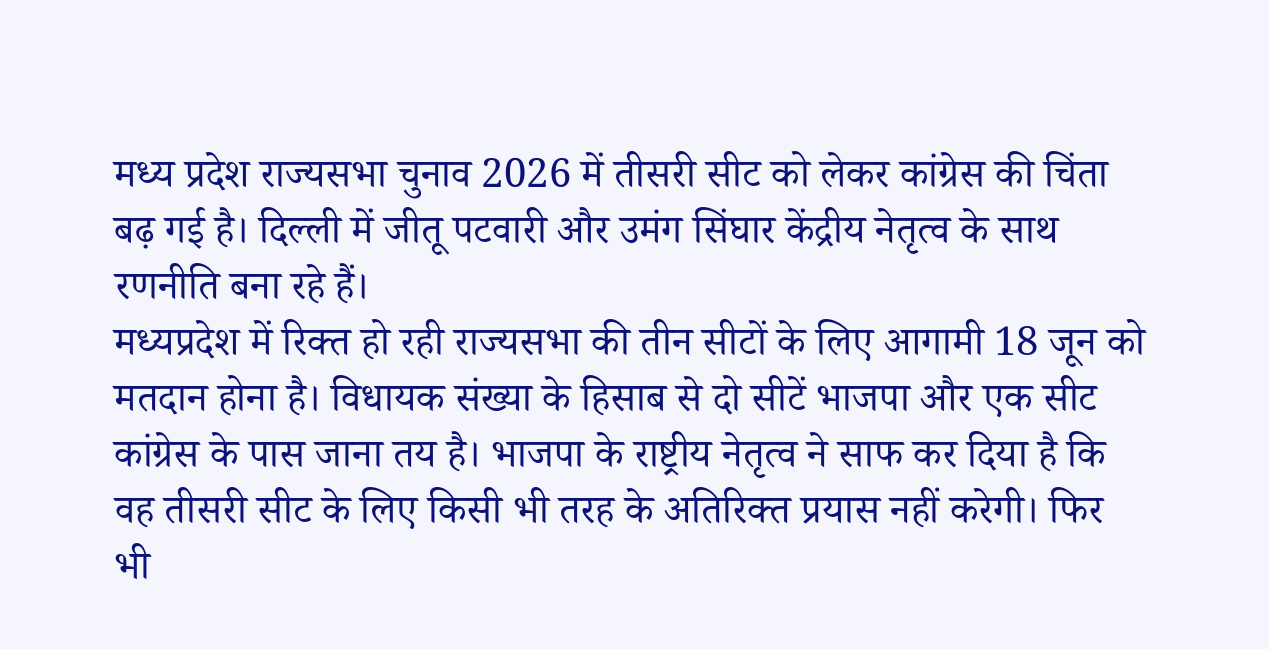मध्य प्रदेश राज्यसभा चुनाव 2026 में तीसरी सीट को लेकर कांग्रेस की चिंता बढ़ गई है। दिल्ली में जीतू पटवारी और उमंग सिंघार केंद्रीय नेतृत्व के साथ रणनीति बना रहे हैं।
मध्यप्रदेश में रिक्त हो रही राज्यसभा की तीन सीटों के लिए आगामी 18 जून को मतदान होना है। विधायक संख्या के हिसाब से दो सीटें भाजपा और एक सीट कांग्रेस के पास जाना तय है। भाजपा के राष्ट्रीय नेतृत्व ने साफ कर दिया है कि वह तीसरी सीट के लिए किसी भी तरह के अतिरिक्त प्रयास नहीं करेगी। फिर भी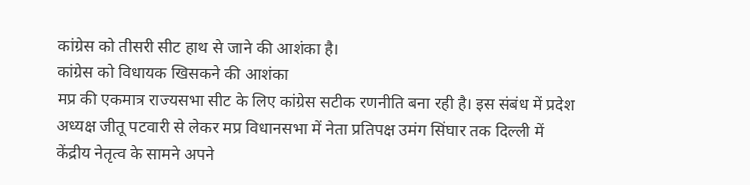कांग्रेस को तीसरी सीट हाथ से जाने की आशंका है।
कांग्रेस को विधायक खिसकने की आशंका
मप्र की एकमात्र राज्यसभा सीट के लिए कांग्रेस सटीक रणनीति बना रही है। इस संबंध में प्रदेश अध्यक्ष जीतू पटवारी से लेकर मप्र विधानसभा में नेता प्रतिपक्ष उमंग सिंघार तक दिल्ली में केंद्रीय नेतृत्व के सामने अपने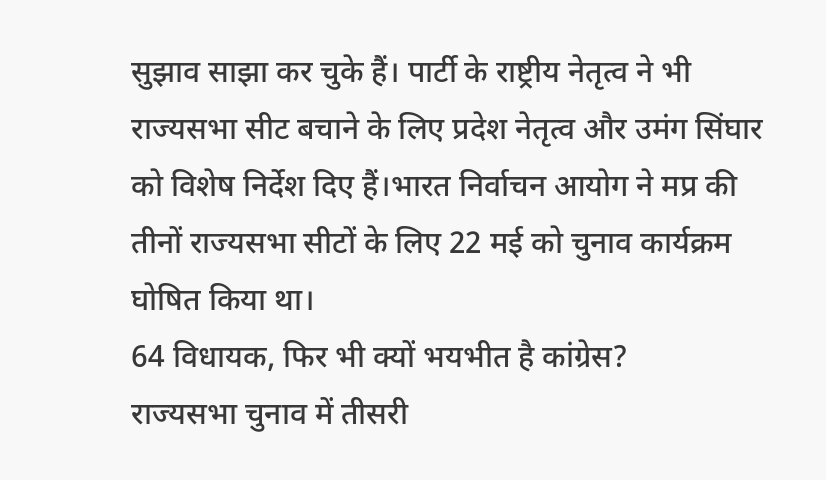सुझाव साझा कर चुके हैं। पार्टी के राष्ट्रीय नेतृत्व ने भी राज्यसभा सीट बचाने के लिए प्रदेश नेतृत्व और उमंग सिंघार को विशेष निर्देश दिए हैं।भारत निर्वाचन आयोग ने मप्र की तीनों राज्यसभा सीटों के लिए 22 मई को चुनाव कार्यक्रम घोषित किया था।
64 विधायक, फिर भी क्यों भयभीत है कांग्रेस?
राज्यसभा चुनाव में तीसरी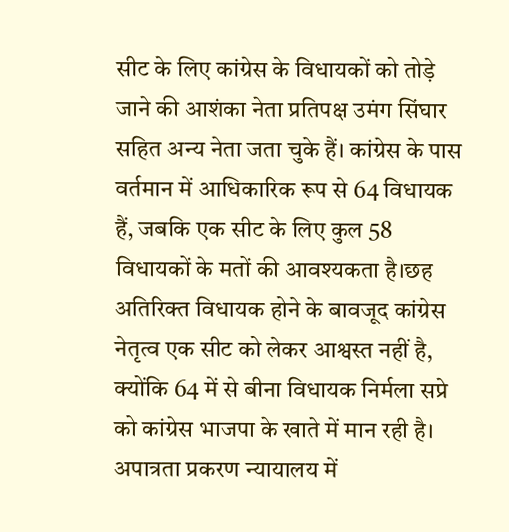सीट के लिए कांग्रेस के विधायकों को तोड़े जाने की आशंका नेता प्रतिपक्ष उमंग सिंघार सहित अन्य नेता जता चुके हैं। कांग्रेस के पास वर्तमान में आधिकारिक रूप से 64 विधायक हैं, जबकि एक सीट के लिए कुल 58 विधायकों के मतों की आवश्यकता है।छह अतिरिक्त विधायक होने के बावजूद कांग्रेस नेतृत्व एक सीट को लेकर आश्वस्त नहीं है, क्योंकि 64 में से बीना विधायक निर्मला सप्रे को कांग्रेस भाजपा के खाते में मान रही है। अपात्रता प्रकरण न्यायालय में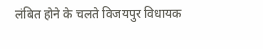लंबित होने के चलते विजयपुर विधायक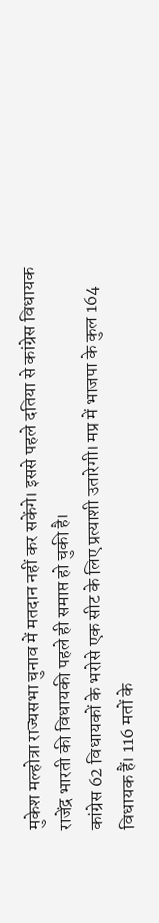मुकेश मल्होत्रा राज्यसभा चुनाव में मतदान नहीं कर सकेंगे। इससे पहले दतिया से कांग्रेस विधायक राजेंद्र भारती की विधायकी पहले ही समाप्त हो चुकी है।
कांग्रेस 62 विधायकों के भरोसे एक सीट के लिए प्रत्याशी उतारेगी। मप्र में भाजपा के कुल 164 विधायक हैं। 116 मतों के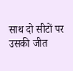साथ दो सीटों पर उसकी जीत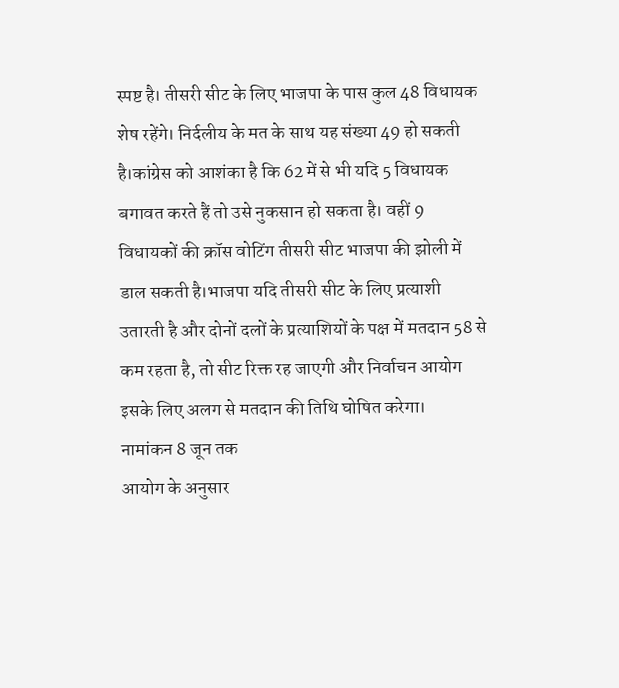स्पष्ट है। तीसरी सीट के लिए भाजपा के पास कुल 48 विधायक शेष रहेंगे। निर्दलीय के मत के साथ यह संख्या 49 हो सकती है।कांग्रेस को आशंका है कि 62 में से भी यदि 5 विधायक बगावत करते हैं तो उसे नुकसान हो सकता है। वहीं 9 विधायकों की क्रॉस वोटिंग तीसरी सीट भाजपा की झोली में डाल सकती है।भाजपा यदि तीसरी सीट के लिए प्रत्याशी उतारती है और दोनों दलों के प्रत्याशियों के पक्ष में मतदान 58 से कम रहता है, तो सीट रिक्त रह जाएगी और निर्वाचन आयोग इसके लिए अलग से मतदान की तिथि घोषित करेगा।
नामांकन 8 जून तक
आयोग के अनुसार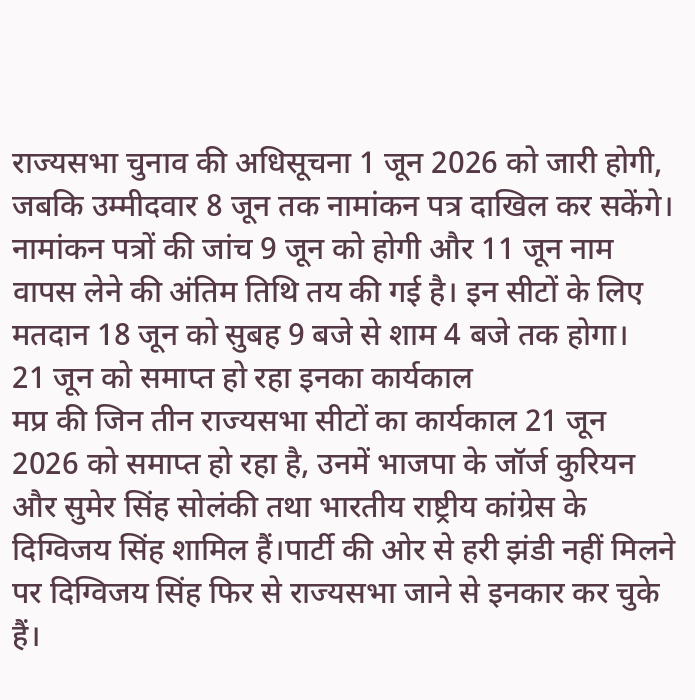राज्यसभा चुनाव की अधिसूचना 1 जून 2026 को जारी होगी, जबकि उम्मीदवार 8 जून तक नामांकन पत्र दाखिल कर सकेंगे। नामांकन पत्रों की जांच 9 जून को होगी और 11 जून नाम वापस लेने की अंतिम तिथि तय की गई है। इन सीटों के लिए मतदान 18 जून को सुबह 9 बजे से शाम 4 बजे तक होगा।
21 जून को समाप्त हो रहा इनका कार्यकाल
मप्र की जिन तीन राज्यसभा सीटों का कार्यकाल 21 जून 2026 को समाप्त हो रहा है, उनमें भाजपा के जॉर्ज कुरियन और सुमेर सिंह सोलंकी तथा भारतीय राष्ट्रीय कांग्रेस के दिग्विजय सिंह शामिल हैं।पार्टी की ओर से हरी झंडी नहीं मिलने पर दिग्विजय सिंह फिर से राज्यसभा जाने से इनकार कर चुके हैं।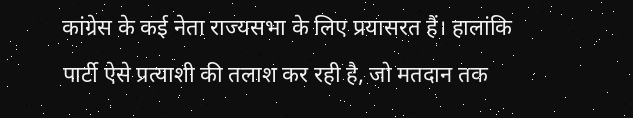कांग्रेस के कई नेता राज्यसभा के लिए प्रयासरत हैं। हालांकि पार्टी ऐसे प्रत्याशी की तलाश कर रही है, जो मतदान तक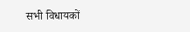सभी विधायकों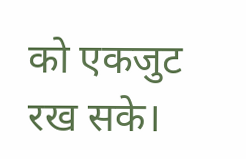को एकजुट रख सके।